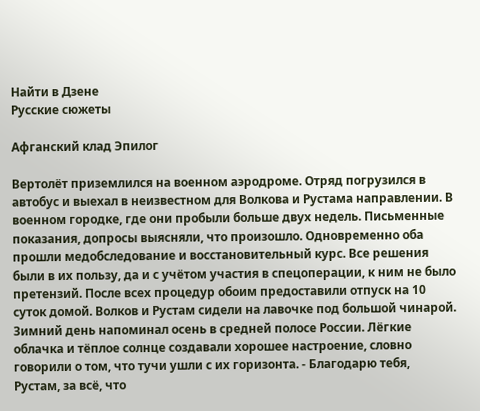Найти в Дзене
Русские сюжеты

Афганский клад Эпилог

Вертолёт приземлился на военном аэродроме. Отряд погрузился в автобус и выехал в неизвестном для Волкова и Рустама направлении. В военном городке, где они пробыли больше двух недель. Письменные показания, допросы выясняли, что произошло. Одновременно оба прошли медобследование и восстановительный курс. Все решения были в их пользу, да и с учётом участия в спецоперации, к ним не было претензий. После всех процедур обоим предоставили отпуск на 10 суток домой. Волков и Рустам сидели на лавочке под большой чинарой. Зимний день напоминал осень в средней полосе России. Лёгкие облачка и тёплое солнце создавали хорошее настроение, словно говорили о том, что тучи ушли с их горизонта. - Благодарю тебя, Рустам, за всё, что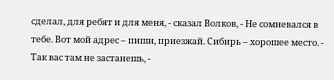сделал, для ребят и для меня, - сказал Волков, - Не сомневался в тебе. Вот мой адрес – пиши, приезжай. Сибирь – хорошее место. - Так вас там не застанешь, -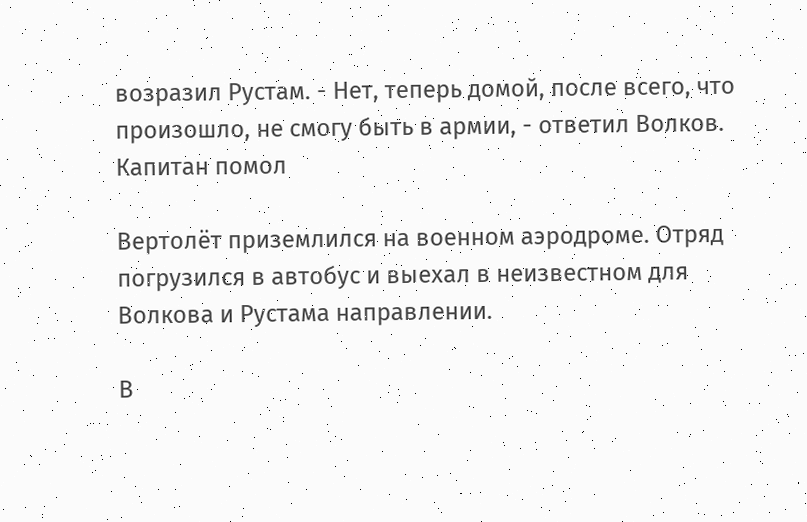возразил Рустам. - Нет, теперь домой, после всего, что произошло, не смогу быть в армии, - ответил Волков. Капитан помол

Вертолёт приземлился на военном аэродроме. Отряд погрузился в автобус и выехал в неизвестном для Волкова и Рустама направлении.

В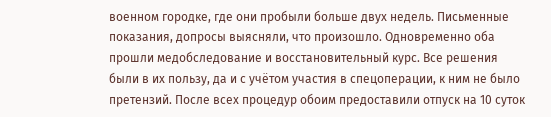военном городке, где они пробыли больше двух недель. Письменные показания, допросы выясняли, что произошло. Одновременно оба прошли медобследование и восстановительный курс. Все решения были в их пользу, да и с учётом участия в спецоперации, к ним не было претензий. После всех процедур обоим предоставили отпуск на 10 суток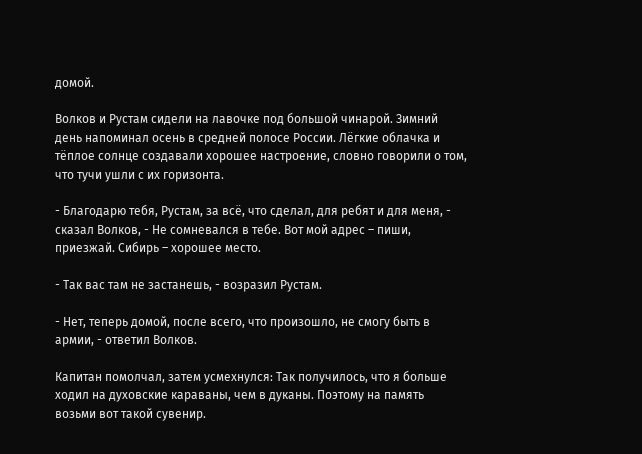домой.

Волков и Рустам сидели на лавочке под большой чинарой. Зимний день напоминал осень в средней полосе России. Лёгкие облачка и тёплое солнце создавали хорошее настроение, словно говорили о том, что тучи ушли с их горизонта.

- Благодарю тебя, Рустам, за всё, что сделал, для ребят и для меня, - сказал Волков, - Не сомневался в тебе. Вот мой адрес – пиши, приезжай. Сибирь – хорошее место.

- Так вас там не застанешь, - возразил Рустам.

- Нет, теперь домой, после всего, что произошло, не смогу быть в армии, - ответил Волков.

Капитан помолчал, затем усмехнулся: Так получилось, что я больше ходил на духовские караваны, чем в дуканы. Поэтому на память возьми вот такой сувенир.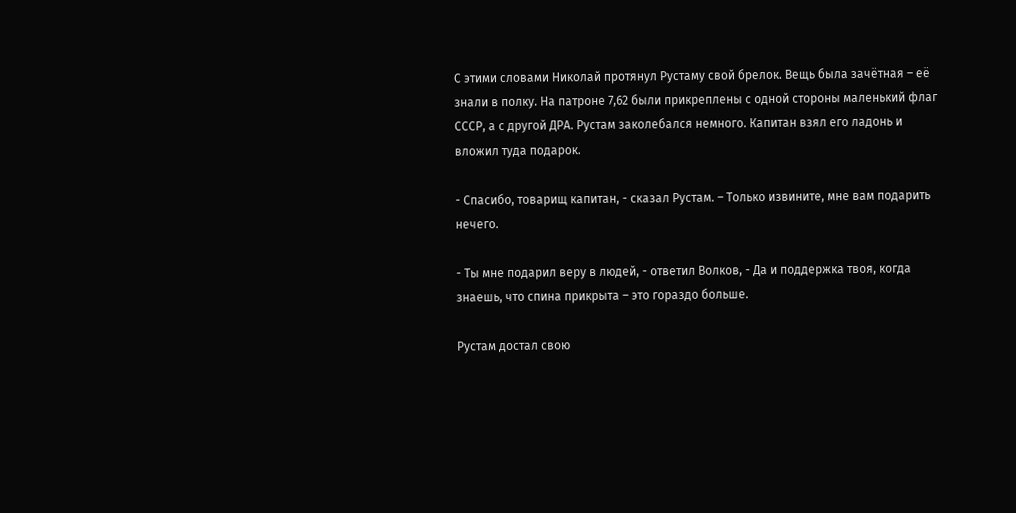С этими словами Николай протянул Рустаму свой брелок. Вещь была зачётная – её знали в полку. На патроне 7,62 были прикреплены с одной стороны маленький флаг СССР, а с другой ДРА. Рустам заколебался немного. Капитан взял его ладонь и вложил туда подарок.

- Спасибо, товарищ капитан, - сказал Рустам. – Только извините, мне вам подарить нечего.

- Ты мне подарил веру в людей, - ответил Волков, - Да и поддержка твоя, когда знаешь, что спина прикрыта – это гораздо больше.

Рустам достал свою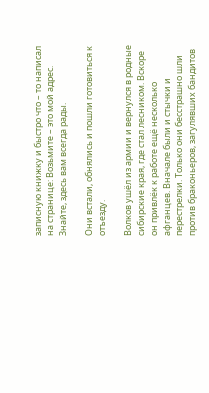записную книжку и быстро что – то написал на странице: Возьмите – это мой адрес. Знайте, здесь вам всегда рады.

Они встали, обнялись и пошли готовиться к отъезду.

Волков ушёл из армии и вернулся в родные сибирские края, где стал лесником. Вскоре он привлёк к работе ещё несколько афганцев. Вначале были и стычки и перестрелки. Только они бесстрашно шли против браконьеров, загулявших бандитов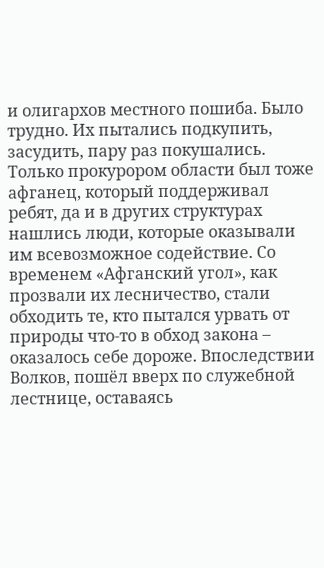и олигархов местного пошиба. Было трудно. Их пытались подкупить, засудить, пару раз покушались. Только прокурором области был тоже афганец, который поддерживал ребят, да и в других структурах нашлись люди, которые оказывали им всевозможное содействие. Со временем «Афганский угол», как прозвали их лесничество, стали обходить те, кто пытался урвать от природы что-то в обход закона – оказалось себе дороже. Впоследствии Волков, пошёл вверх по служебной лестнице, оставаясь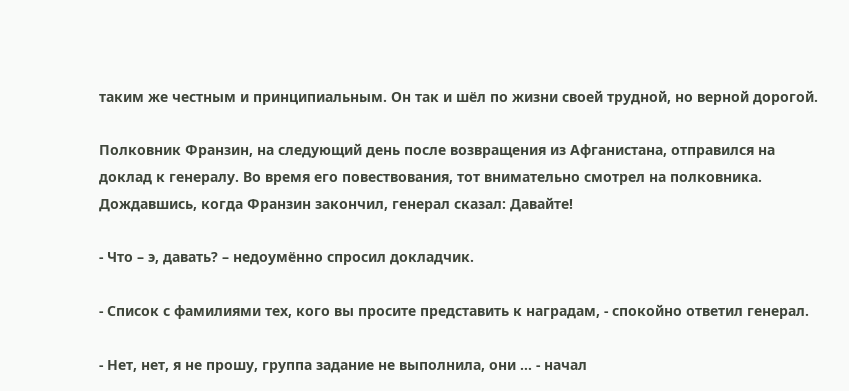таким же честным и принципиальным. Он так и шёл по жизни своей трудной, но верной дорогой.

Полковник Франзин, на следующий день после возвращения из Афганистана, отправился на доклад к генералу. Во время его повествования, тот внимательно смотрел на полковника. Дождавшись, когда Франзин закончил, генерал сказал: Давайте!

- Что – э, давать? – недоумённо спросил докладчик.

- Список с фамилиями тех, кого вы просите представить к наградам, - спокойно ответил генерал.

- Нет, нет, я не прошу, группа задание не выполнила, они … - начал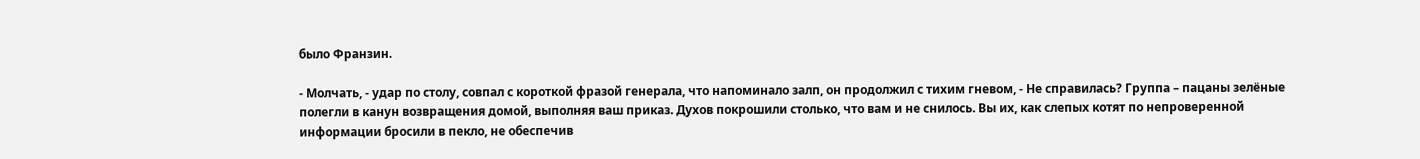было Франзин.

- Молчать, - удар по столу, совпал с короткой фразой генерала, что напоминало залп, он продолжил с тихим гневом, - Не справилась? Группа – пацаны зелёные полегли в канун возвращения домой, выполняя ваш приказ. Духов покрошили столько, что вам и не снилось. Вы их, как слепых котят по непроверенной информации бросили в пекло, не обеспечив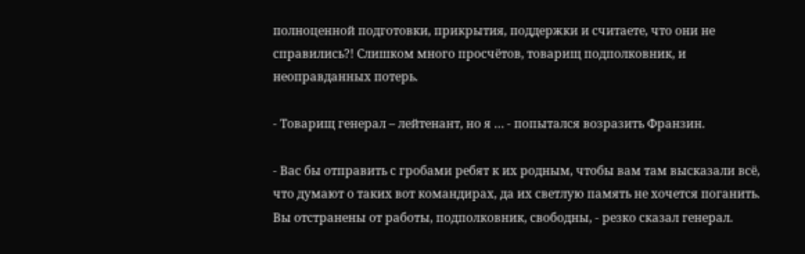полноценной подготовки, прикрытия, поддержки и считаете, что они не справились?! Слишком много просчётов, товарищ подполковник, и неоправданных потерь.

- Товарищ генерал – лейтенант, но я … - попытался возразить Франзин.

- Вас бы отправить с гробами ребят к их родным, чтобы вам там высказали всё, что думают о таких вот командирах, да их светлую память не хочется поганить. Вы отстранены от работы, подполковник, свободны, - резко сказал генерал.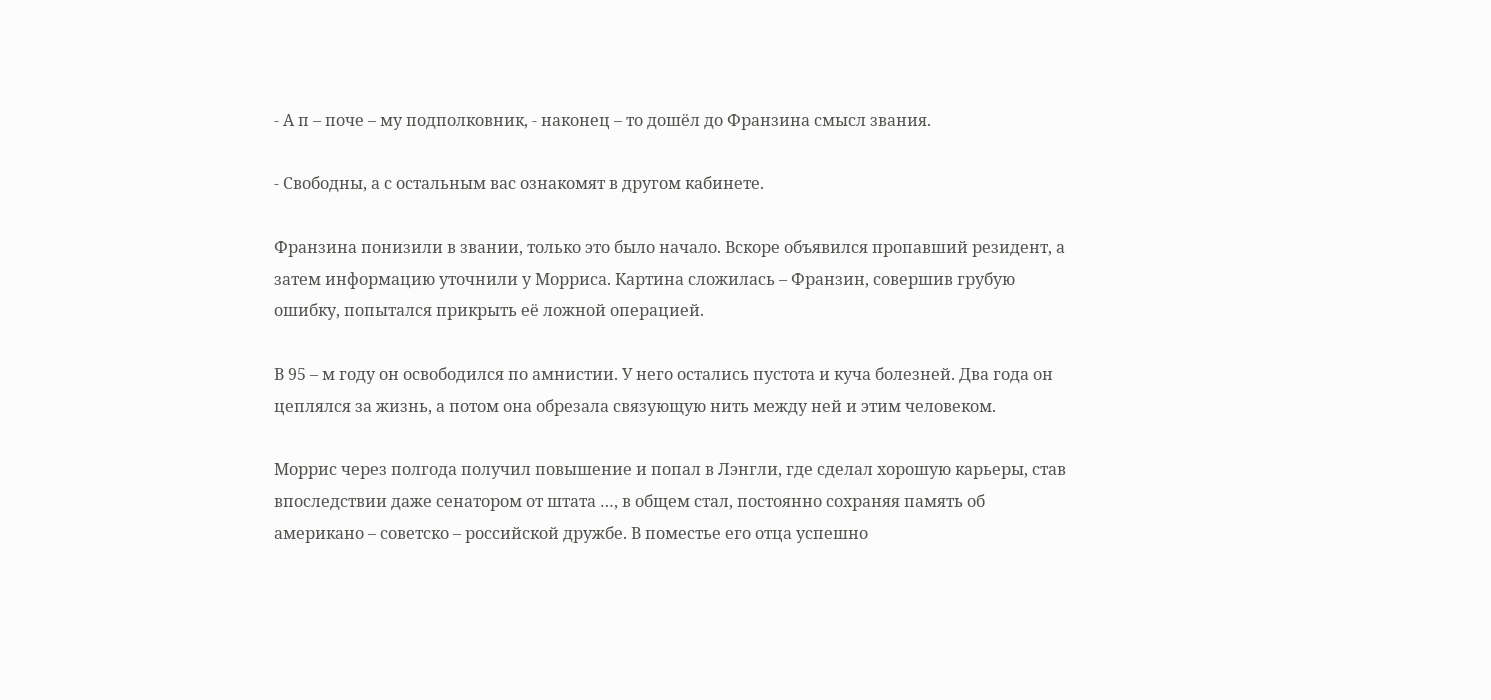- А п – поче – му подполковник, - наконец – то дошёл до Франзина смысл звания.

- Свободны, а с остальным вас ознакомят в другом кабинете.

Франзина понизили в звании, только это было начало. Вскоре объявился пропавший резидент, а затем информацию уточнили у Морриса. Картина сложилась – Франзин, совершив грубую ошибку, попытался прикрыть её ложной операцией.

В 95 – м году он освободился по амнистии. У него остались пустота и куча болезней. Два года он цеплялся за жизнь, а потом она обрезала связующую нить между ней и этим человеком.

Моррис через полгода получил повышение и попал в Лэнгли, где сделал хорошую карьеры, став впоследствии даже сенатором от штата …, в общем стал, постоянно сохраняя память об американо – советско – российской дружбе. В поместье его отца успешно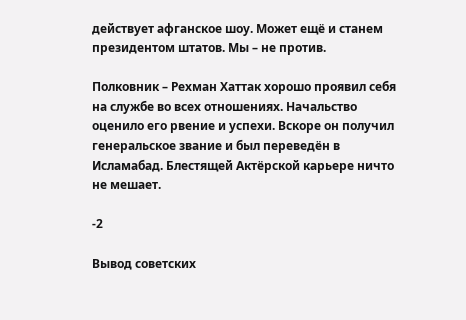действует афганское шоу. Может ещё и станем президентом штатов. Мы – не против.

Полковник – Рехман Хаттак хорошо проявил себя на службе во всех отношениях. Начальство оценило его рвение и успехи. Вскоре он получил генеральское звание и был переведён в Исламабад. Блестящей Актёрской карьере ничто не мешает.

-2

Вывод советских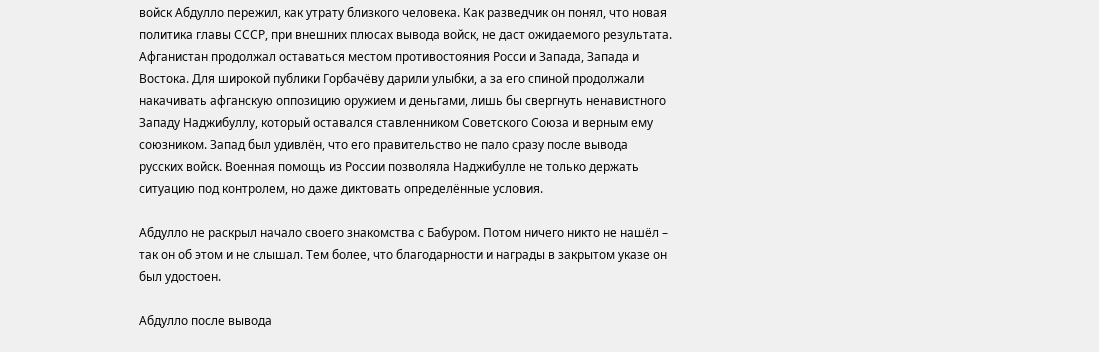войск Абдулло пережил, как утрату близкого человека. Как разведчик он понял, что новая политика главы СССР, при внешних плюсах вывода войск, не даст ожидаемого результата. Афганистан продолжал оставаться местом противостояния Росси и Запада, Запада и Востока. Для широкой публики Горбачёву дарили улыбки, а за его спиной продолжали накачивать афганскую оппозицию оружием и деньгами, лишь бы свергнуть ненавистного Западу Наджибуллу, который оставался ставленником Советского Союза и верным ему союзником. Запад был удивлён, что его правительство не пало сразу после вывода русских войск. Военная помощь из России позволяла Наджибулле не только держать ситуацию под контролем, но даже диктовать определённые условия.

Абдулло не раскрыл начало своего знакомства с Бабуром. Потом ничего никто не нашёл – так он об этом и не слышал. Тем более, что благодарности и награды в закрытом указе он был удостоен.

Абдулло после вывода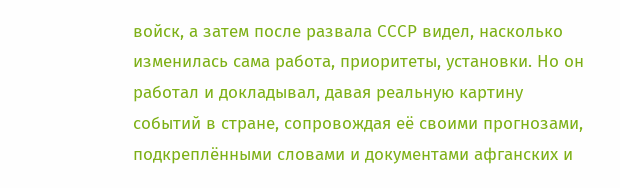войск, а затем после развала СССР видел, насколько изменилась сама работа, приоритеты, установки. Но он работал и докладывал, давая реальную картину событий в стране, сопровождая её своими прогнозами, подкреплёнными словами и документами афганских и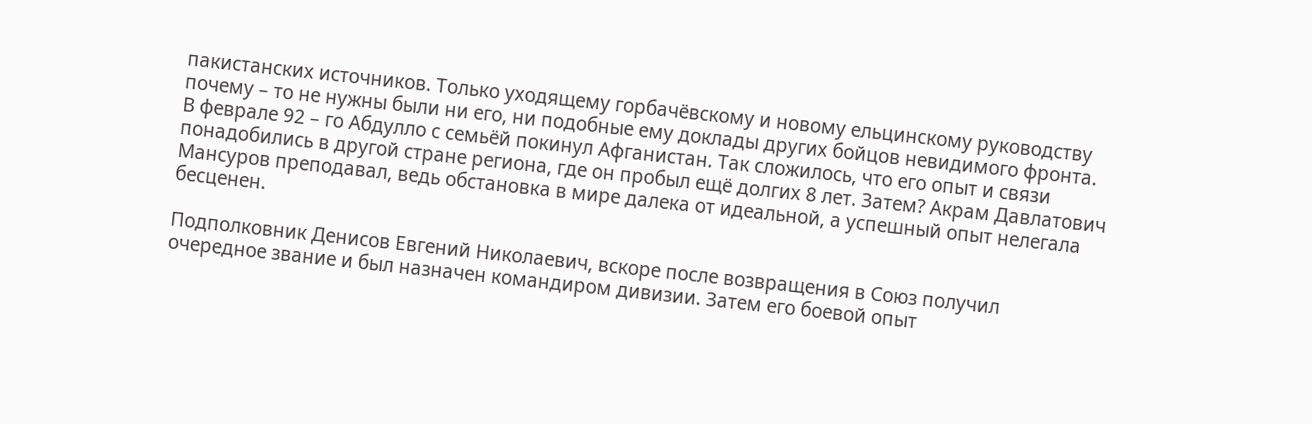пакистанских источников. Только уходящему горбачёвскому и новому ельцинскому руководству почему – то не нужны были ни его, ни подобные ему доклады других бойцов невидимого фронта. В феврале 92 – го Абдулло с семьёй покинул Афганистан. Так сложилось, что его опыт и связи понадобились в другой стране региона, где он пробыл ещё долгих 8 лет. Затем? Акрам Давлатович Мансуров преподавал, ведь обстановка в мире далека от идеальной, а успешный опыт нелегала бесценен.

Подполковник Денисов Евгений Николаевич, вскоре после возвращения в Союз получил очередное звание и был назначен командиром дивизии. Затем его боевой опыт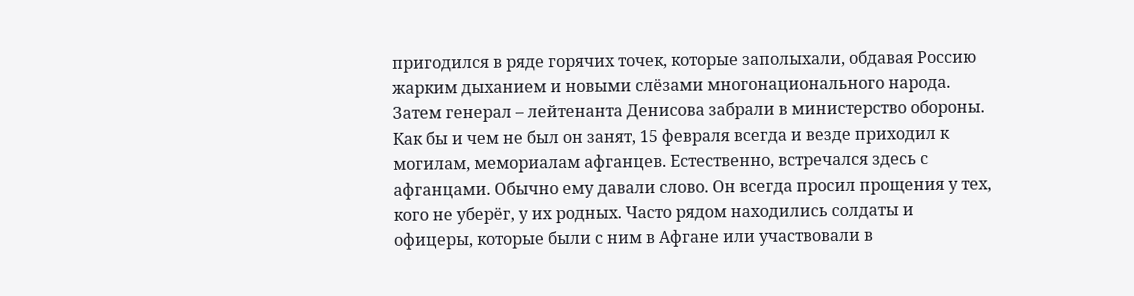пригодился в ряде горячих точек, которые заполыхали, обдавая Россию жарким дыханием и новыми слёзами многонационального народа. Затем генерал – лейтенанта Денисова забрали в министерство обороны. Как бы и чем не был он занят, 15 февраля всегда и везде приходил к могилам, мемориалам афганцев. Естественно, встречался здесь с афганцами. Обычно ему давали слово. Он всегда просил прощения у тех, кого не уберёг, у их родных. Часто рядом находились солдаты и офицеры, которые были с ним в Афгане или участвовали в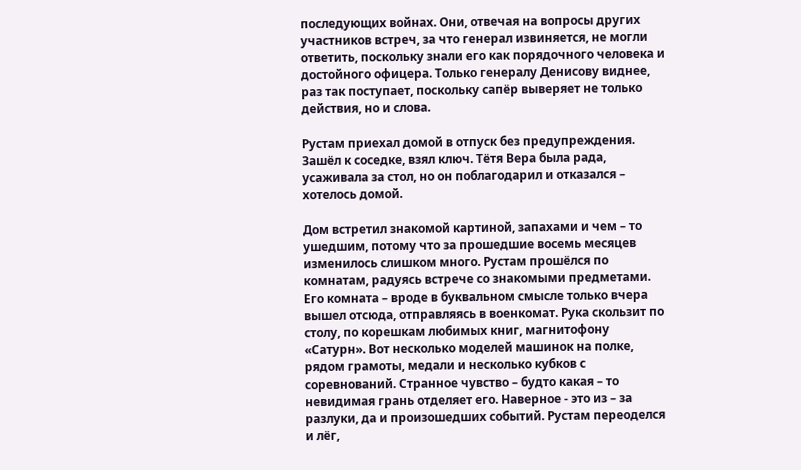последующих войнах. Они, отвечая на вопросы других участников встреч, за что генерал извиняется, не могли ответить, поскольку знали его как порядочного человека и достойного офицера. Только генералу Денисову виднее, раз так поступает, поскольку сапёр выверяет не только действия, но и слова.

Рустам приехал домой в отпуск без предупреждения. Зашёл к соседке, взял ключ. Тётя Вера была рада, усаживала за стол, но он поблагодарил и отказался – хотелось домой.

Дом встретил знакомой картиной, запахами и чем – то ушедшим, потому что за прошедшие восемь месяцев изменилось слишком много. Рустам прошёлся по комнатам, радуясь встрече со знакомыми предметами. Его комната – вроде в буквальном смысле только вчера вышел отсюда, отправляясь в военкомат. Рука скользит по столу, по корешкам любимых книг, магнитофону «Сатурн». Вот несколько моделей машинок на полке, рядом грамоты, медали и несколько кубков с соревнований. Странное чувство – будто какая – то невидимая грань отделяет его. Наверное - это из – за разлуки, да и произошедших событий. Рустам переоделся и лёг,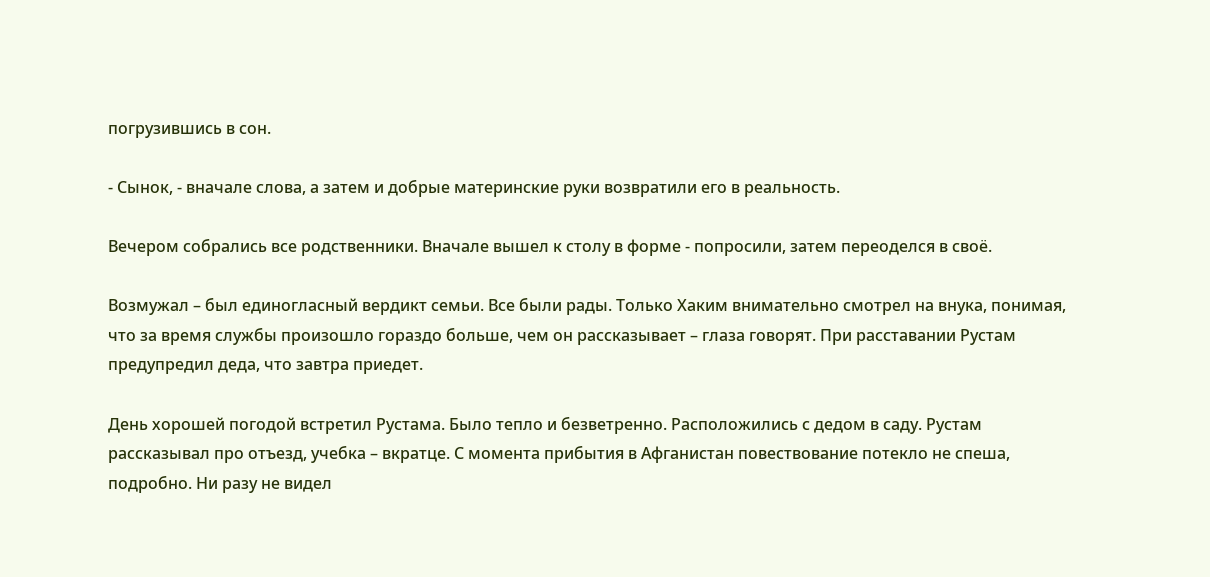погрузившись в сон.

- Сынок, - вначале слова, а затем и добрые материнские руки возвратили его в реальность.

Вечером собрались все родственники. Вначале вышел к столу в форме - попросили, затем переоделся в своё.

Возмужал – был единогласный вердикт семьи. Все были рады. Только Хаким внимательно смотрел на внука, понимая, что за время службы произошло гораздо больше, чем он рассказывает – глаза говорят. При расставании Рустам предупредил деда, что завтра приедет.

День хорошей погодой встретил Рустама. Было тепло и безветренно. Расположились с дедом в саду. Рустам рассказывал про отъезд, учебка – вкратце. С момента прибытия в Афганистан повествование потекло не спеша, подробно. Ни разу не видел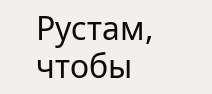Рустам, чтобы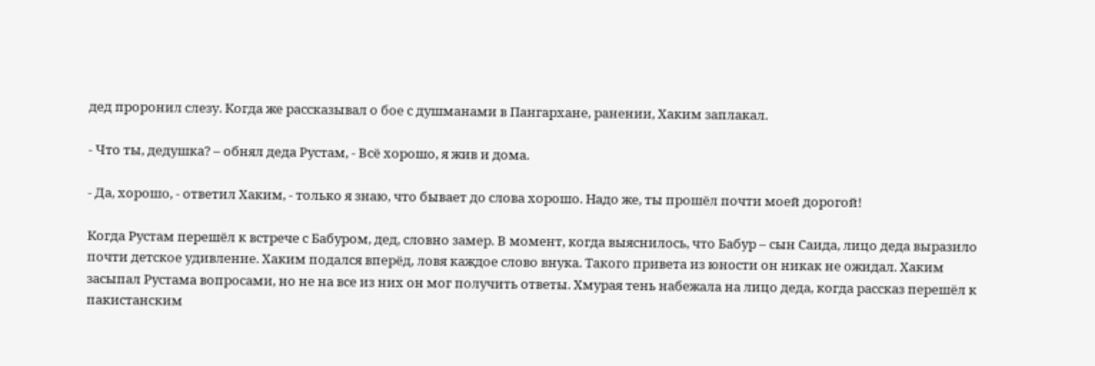дед проронил слезу. Когда же рассказывал о бое с душманами в Пангархане, ранении, Хаким заплакал.

- Что ты, дедушка? – обнял деда Рустам, - Всё хорошо, я жив и дома.

- Да, хорошо, - ответил Хаким, - только я знаю, что бывает до слова хорошо. Надо же, ты прошёл почти моей дорогой!

Когда Рустам перешёл к встрече с Бабуром, дед, словно замер. В момент, когда выяснилось, что Бабур – сын Саида, лицо деда выразило почти детское удивление. Хаким подался вперёд, ловя каждое слово внука. Такого привета из юности он никак не ожидал. Хаким засыпал Рустама вопросами, но не на все из них он мог получить ответы. Хмурая тень набежала на лицо деда, когда рассказ перешёл к пакистанским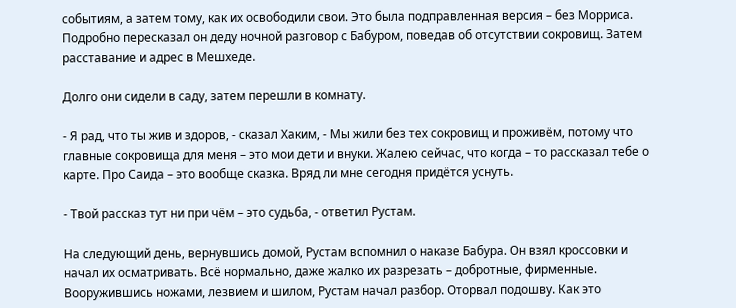событиям, а затем тому, как их освободили свои. Это была подправленная версия – без Морриса. Подробно пересказал он деду ночной разговор с Бабуром, поведав об отсутствии сокровищ. Затем расставание и адрес в Мешхеде.

Долго они сидели в саду, затем перешли в комнату.

- Я рад, что ты жив и здоров, - сказал Хаким, - Мы жили без тех сокровищ и проживём, потому что главные сокровища для меня – это мои дети и внуки. Жалею сейчас, что когда – то рассказал тебе о карте. Про Саида – это вообще сказка. Вряд ли мне сегодня придётся уснуть.

- Твой рассказ тут ни при чём – это судьба, - ответил Рустам.

На следующий день, вернувшись домой, Рустам вспомнил о наказе Бабура. Он взял кроссовки и начал их осматривать. Всё нормально, даже жалко их разрезать – добротные, фирменные. Вооружившись ножами, лезвием и шилом, Рустам начал разбор. Оторвал подошву. Как это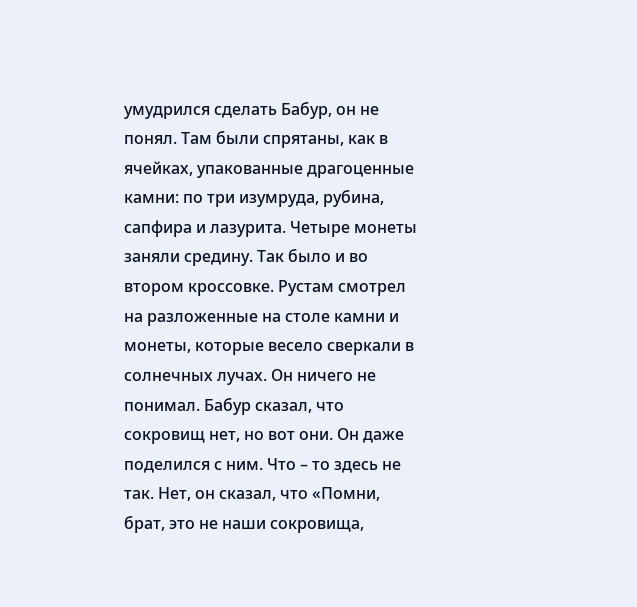умудрился сделать Бабур, он не понял. Там были спрятаны, как в ячейках, упакованные драгоценные камни: по три изумруда, рубина, сапфира и лазурита. Четыре монеты заняли средину. Так было и во втором кроссовке. Рустам смотрел на разложенные на столе камни и монеты, которые весело сверкали в солнечных лучах. Он ничего не понимал. Бабур сказал, что сокровищ нет, но вот они. Он даже поделился с ним. Что – то здесь не так. Нет, он сказал, что «Помни, брат, это не наши сокровища,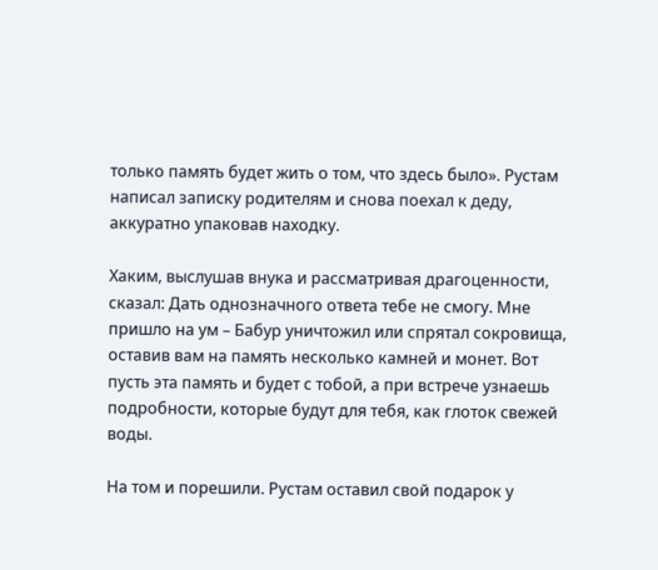только память будет жить о том, что здесь было». Рустам написал записку родителям и снова поехал к деду, аккуратно упаковав находку.

Хаким, выслушав внука и рассматривая драгоценности, сказал: Дать однозначного ответа тебе не смогу. Мне пришло на ум – Бабур уничтожил или спрятал сокровища, оставив вам на память несколько камней и монет. Вот пусть эта память и будет с тобой, а при встрече узнаешь подробности, которые будут для тебя, как глоток свежей воды.

На том и порешили. Рустам оставил свой подарок у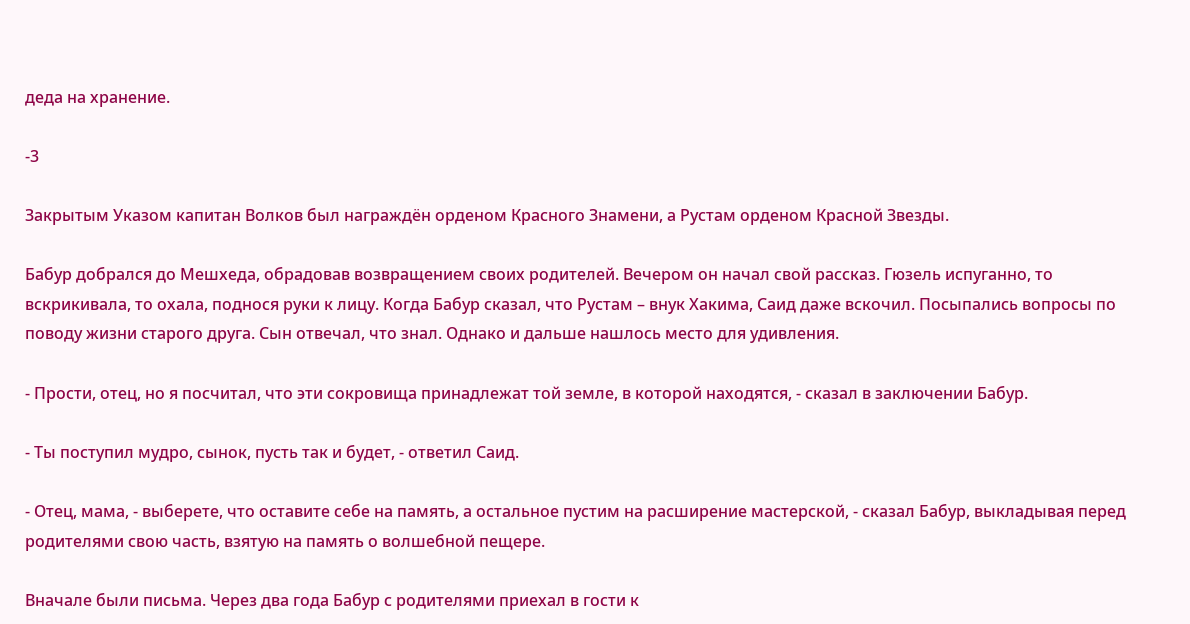деда на хранение.

-3

Закрытым Указом капитан Волков был награждён орденом Красного Знамени, а Рустам орденом Красной Звезды.

Бабур добрался до Мешхеда, обрадовав возвращением своих родителей. Вечером он начал свой рассказ. Гюзель испуганно, то вскрикивала, то охала, поднося руки к лицу. Когда Бабур сказал, что Рустам – внук Хакима, Саид даже вскочил. Посыпались вопросы по поводу жизни старого друга. Сын отвечал, что знал. Однако и дальше нашлось место для удивления.

- Прости, отец, но я посчитал, что эти сокровища принадлежат той земле, в которой находятся, - сказал в заключении Бабур.

- Ты поступил мудро, сынок, пусть так и будет, - ответил Саид.

- Отец, мама, - выберете, что оставите себе на память, а остальное пустим на расширение мастерской, - сказал Бабур, выкладывая перед родителями свою часть, взятую на память о волшебной пещере.

Вначале были письма. Через два года Бабур с родителями приехал в гости к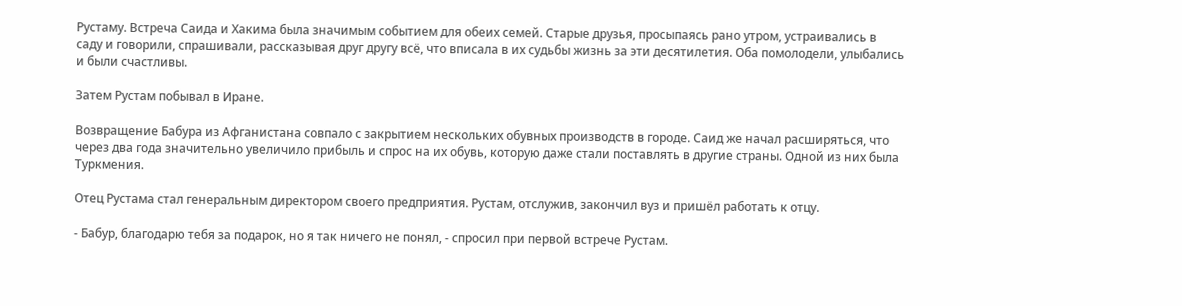Рустаму. Встреча Саида и Хакима была значимым событием для обеих семей. Старые друзья, просыпаясь рано утром, устраивались в саду и говорили, спрашивали, рассказывая друг другу всё, что вписала в их судьбы жизнь за эти десятилетия. Оба помолодели, улыбались и были счастливы.

Затем Рустам побывал в Иране.

Возвращение Бабура из Афганистана совпало с закрытием нескольких обувных производств в городе. Саид же начал расширяться, что через два года значительно увеличило прибыль и спрос на их обувь, которую даже стали поставлять в другие страны. Одной из них была Туркмения.

Отец Рустама стал генеральным директором своего предприятия. Рустам, отслужив, закончил вуз и пришёл работать к отцу.

- Бабур, благодарю тебя за подарок, но я так ничего не понял, - спросил при первой встрече Рустам.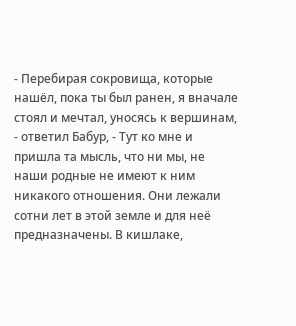- Перебирая сокровища, которые нашёл, пока ты был ранен, я вначале стоял и мечтал, уносясь к вершинам, - ответил Бабур, - Тут ко мне и пришла та мысль, что ни мы, не наши родные не имеют к ним никакого отношения. Они лежали сотни лет в этой земле и для неё предназначены. В кишлаке,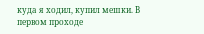куда я ходил, купил мешки. В первом проходе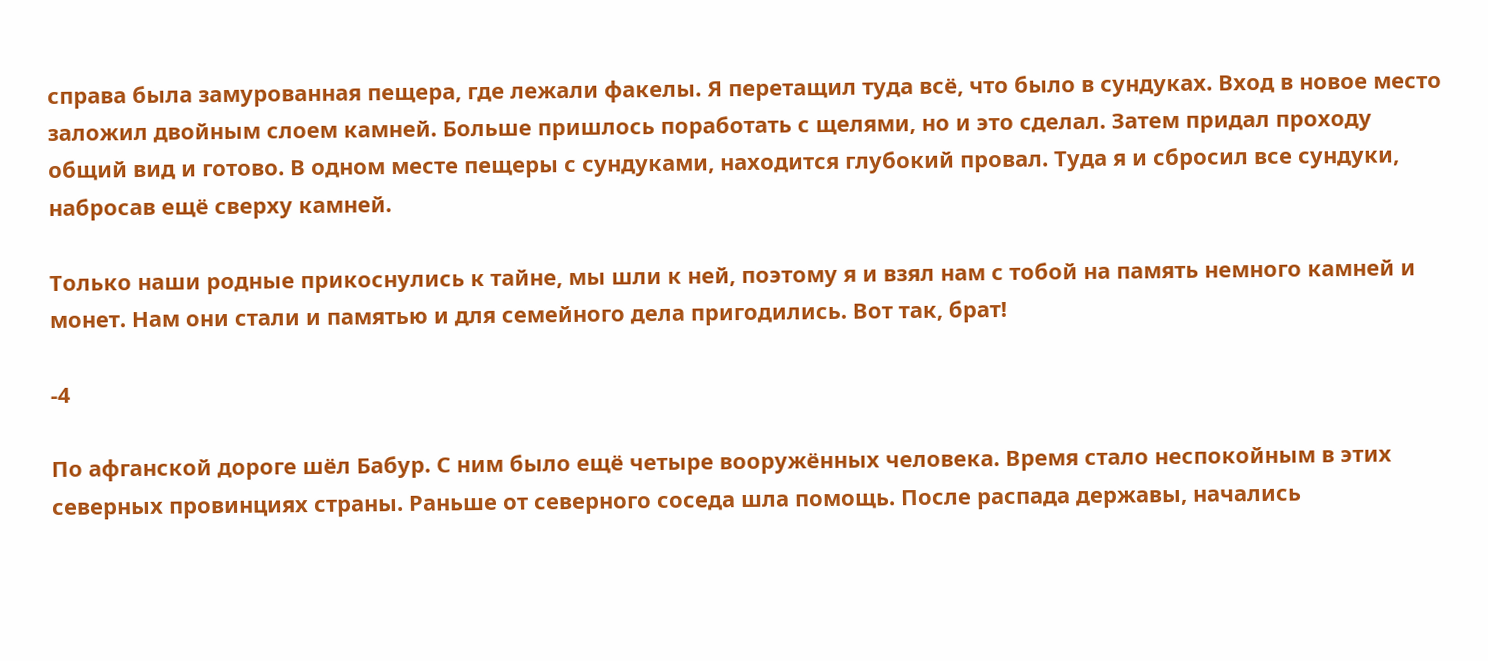справа была замурованная пещера, где лежали факелы. Я перетащил туда всё, что было в сундуках. Вход в новое место заложил двойным слоем камней. Больше пришлось поработать с щелями, но и это сделал. Затем придал проходу общий вид и готово. В одном месте пещеры с сундуками, находится глубокий провал. Туда я и сбросил все сундуки, набросав ещё сверху камней.

Только наши родные прикоснулись к тайне, мы шли к ней, поэтому я и взял нам с тобой на память немного камней и монет. Нам они стали и памятью и для семейного дела пригодились. Вот так, брат!

-4

По афганской дороге шёл Бабур. С ним было ещё четыре вооружённых человека. Время стало неспокойным в этих северных провинциях страны. Раньше от северного соседа шла помощь. После распада державы, начались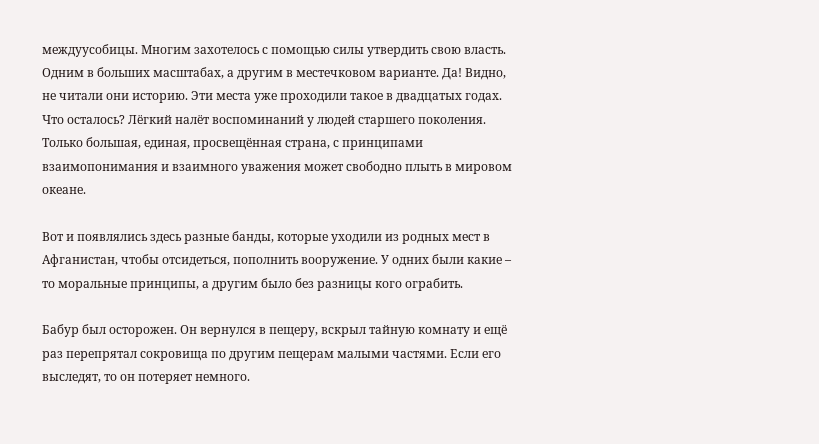междуусобицы. Многим захотелось с помощью силы утвердить свою власть. Одним в больших масштабах, а другим в местечковом варианте. Да! Видно, не читали они историю. Эти места уже проходили такое в двадцатых годах. Что осталось? Лёгкий налёт воспоминаний у людей старшего поколения. Только большая, единая, просвещённая страна, с принципами взаимопонимания и взаимного уважения может свободно плыть в мировом океане.

Вот и появлялись здесь разные банды, которые уходили из родных мест в Афганистан, чтобы отсидеться, пополнить вооружение. У одних были какие – то моральные принципы, а другим было без разницы кого ограбить.

Бабур был осторожен. Он вернулся в пещеру, вскрыл тайную комнату и ещё раз перепрятал сокровища по другим пещерам малыми частями. Если его выследят, то он потеряет немного.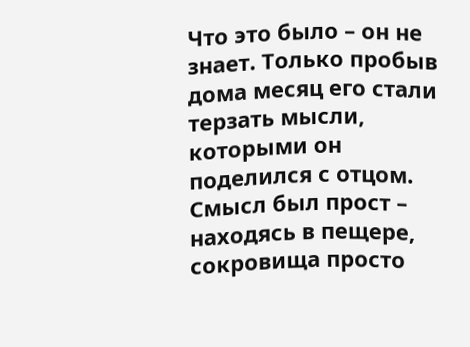Что это было – он не знает. Только пробыв дома месяц его стали терзать мысли, которыми он поделился с отцом. Смысл был прост – находясь в пещере, сокровища просто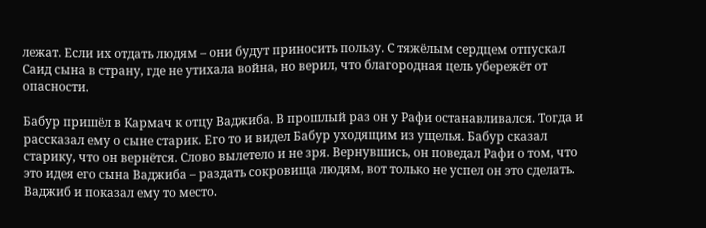лежат. Если их отдать людям – они будут приносить пользу. С тяжёлым сердцем отпускал Саид сына в страну, где не утихала война, но верил, что благородная цель убережёт от опасности.

Бабур пришёл в Кармач к отцу Ваджиба. В прошлый раз он у Рафи останавливался. Тогда и рассказал ему о сыне старик. Его то и видел Бабур уходящим из ущелья. Бабур сказал старику, что он вернётся. Слово вылетело и не зря. Вернувшись, он поведал Рафи о том, что это идея его сына Ваджиба – раздать сокровища людям, вот только не успел он это сделать. Ваджиб и показал ему то место.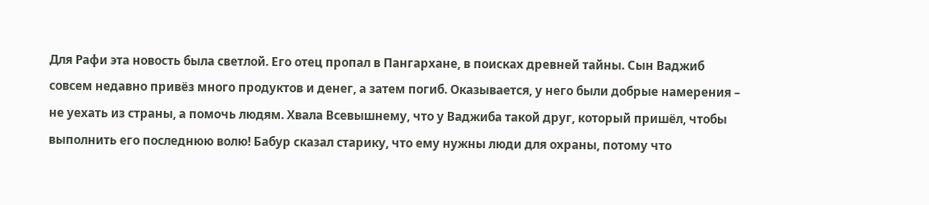Для Рафи эта новость была светлой. Его отец пропал в Пангархане, в поисках древней тайны. Сын Ваджиб совсем недавно привёз много продуктов и денег, а затем погиб. Оказывается, у него были добрые намерения – не уехать из страны, а помочь людям. Хвала Всевышнему, что у Ваджиба такой друг, который пришёл, чтобы выполнить его последнюю волю! Бабур сказал старику, что ему нужны люди для охраны, потому что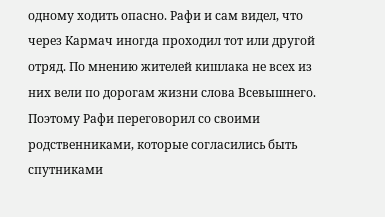одному ходить опасно. Рафи и сам видел, что через Кармач иногда проходил тот или другой отряд. По мнению жителей кишлака не всех из них вели по дорогам жизни слова Всевышнего. Поэтому Рафи переговорил со своими родственниками, которые согласились быть спутниками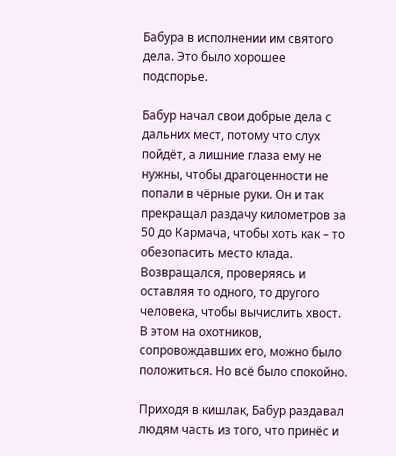Бабура в исполнении им святого дела. Это было хорошее подспорье.

Бабур начал свои добрые дела с дальних мест, потому что слух пойдёт, а лишние глаза ему не нужны, чтобы драгоценности не попали в чёрные руки. Он и так прекращал раздачу километров за 50 до Кармача, чтобы хоть как – то обезопасить место клада. Возвращался, проверяясь и оставляя то одного, то другого человека, чтобы вычислить хвост. В этом на охотников, сопровождавших его, можно было положиться. Но всё было спокойно.

Приходя в кишлак, Бабур раздавал людям часть из того, что принёс и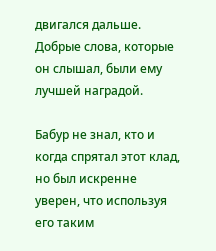двигался дальше. Добрые слова, которые он слышал, были ему лучшей наградой.

Бабур не знал, кто и когда спрятал этот клад, но был искренне уверен, что используя его таким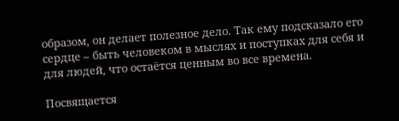образом, он делает полезное дело. Так ему подсказало его сердце – быть человеком в мыслях и поступках для себя и для людей, что остаётся ценным во все времена.

Посвящается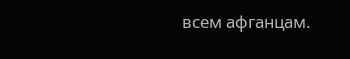всем афганцам.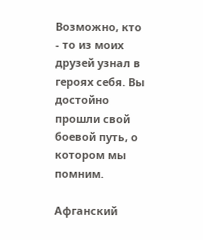Возможно, кто - то из моих друзей узнал в героях себя. Вы достойно прошли свой боевой путь, о котором мы помним.

Афганский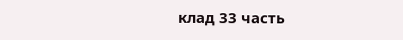клад 33 часть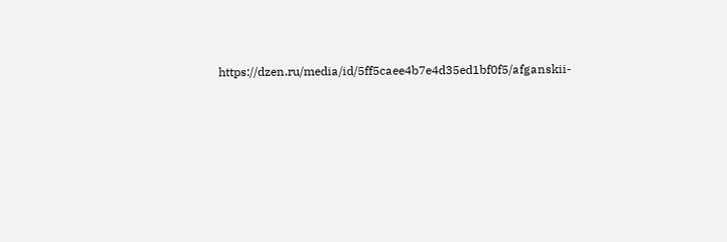https://dzen.ru/media/id/5ff5caee4b7e4d35ed1bf0f5/afganskii-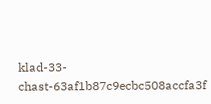klad-33-chast-63af1b87c9ecbc508accfa3f